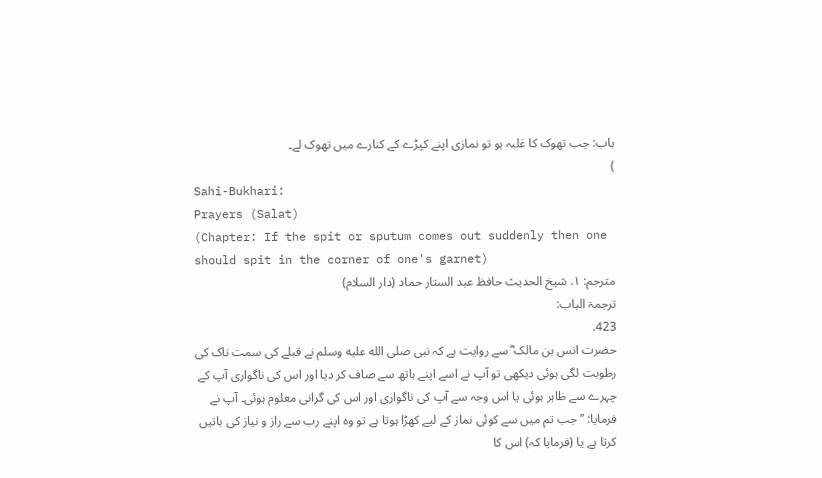باب: جب تھوک کا غلبہ ہو تو نمازی اپنے کپڑے کے کنارے میں تھوک لے۔
)
Sahi-Bukhari:
Prayers (Salat)
(Chapter: If the spit or sputum comes out suddenly then one should spit in the corner of one's garnet)
مترجم: ١. شیخ الحدیث حافظ عبد الستار حماد (دار السلام)
ترجمۃ الباب:
423.
حضرت انس بن مالک ؓ سے روایت ہے کہ نبی صلى الله عليه وسلم نے قبلے کی سمت ناک کی رطوبت لگی ہوئی دیکھی تو آپ نے اسے اپنے ہاتھ سے صاف کر دیا اور اس کی ناگواری آپ کے چہرے سے ظاہر ہوئی یا اس وجہ سے آپ کی ناگواری اور اس کی گرانی معلوم ہوئی۔ آپ نے فرمایا: ’’جب تم میں سے کوئی نماز کے لیے کھڑا ہوتا ہے تو وہ اپنے رب سے راز و نیاز کی باتیں کرتا ہے یا (فرمایا کہ) اس کا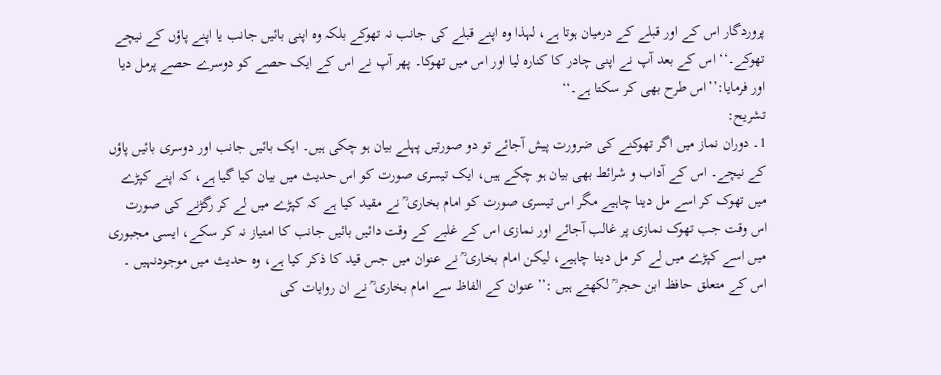پروردگار اس کے اور قبلے کے درمیان ہوتا ہے، لہذا وہ اپنے قبلے کی جانب نہ تھوکے بلکہ وہ اپنی بائیں جانب یا اپنے پاؤں کے نیچے تھوکے۔‘‘ اس کے بعد آپ نے اپنی چادر کا کنارہ لیا اور اس میں تھوکا۔ پھر آپ نے اس کے ایک حصے کو دوسرے حصے پرمل دیا اور فرمایا:’’اس طرح بھی کر سکتا ہے۔‘‘
تشریح:
1۔ دوران نماز میں اگر تھوکنے کی ضرورت پیش آجائے تو دو صورتیں پہلے بیان ہو چکی ہیں۔ ایک بائیں جانب اور دوسری بائیں پاؤں کے نیچے۔ اس کے آداب و شرائط بھی بیان ہو چکے ہیں، ایک تیسری صورت کو اس حدیث میں بیان کیا گیا ہے، کہ اپنے کپڑے میں تھوک کر اسے مل دینا چاہیے مگر اس تیسری صورت کو امام بخاری ؒ نے مقید کیا ہے کہ کپڑے میں لے کر رگڑنے کی صورت اس وقت جب تھوک نمازی پر غالب آجائے اور نمازی اس کے غلبے کے وقت دائیں بائیں جانب کا امتیاز نہ کر سکے، ایسی مجبوری میں اسے کپڑے میں لے کر مل دینا چاہیے، لیکن امام بخاری ؒ نے عنوان میں جس قید کا ذکر کیا ہے، وہ حدیث میں موجودنہیں ۔ اس کے متعلق حافظ ابن حجر ؒ لکھتے ہیں :’’عنوان کے الفاظ سے امام بخاری ؒ نے ان روایات کی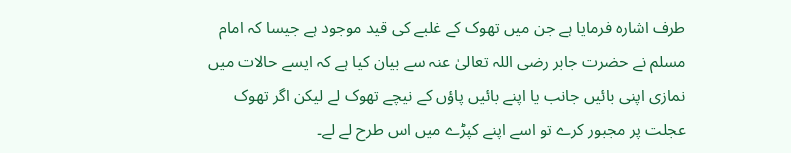طرف اشارہ فرمایا ہے جن میں تھوک کے غلبے کی قید موجود ہے جیسا کہ امام مسلم نے حضرت جابر رضی اللہ تعالیٰ عنہ سے بیان کیا ہے کہ ایسے حالات میں نمازی اپنی بائیں جانب یا اپنے بائیں پاؤں کے نیچے تھوک لے لیکن اگر تھوک عجلت پر مجبور کرے تو اسے اپنے کپڑے میں اس طرح لے لے۔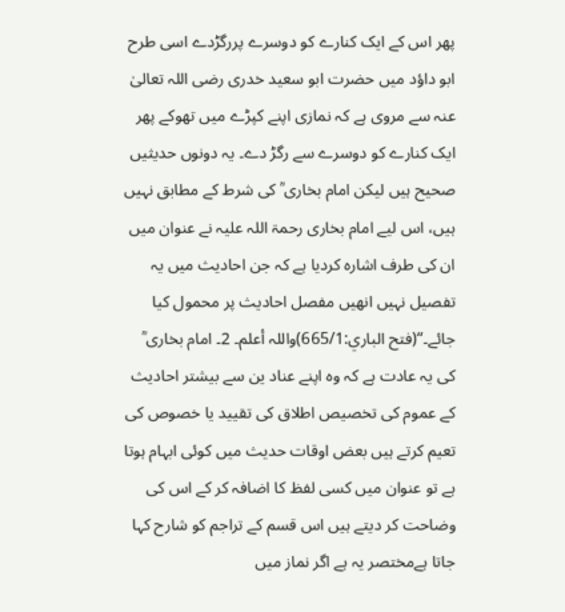پھر اس کے ایک کنارے کو دوسرے پررگڑدے اسی طرح ابو داؤد میں حضرت ابو سعید خدری رضی اللہ تعالیٰ عنہ سے مروی ہے کہ نمازی اپنے کپڑے میں تھوکے پھر ایک کنارے کو دوسرے سے رگڑ دے۔ یہ دونوں حدیثیں صحیح ہیں لیکن امام بخاری ؒ کی شرط کے مطابق نہیں ہیں، اس لیے امام بخاری رحمۃ اللہ علیہ نے عنوان میں ان کی طرف اشارہ کردیا ہے کہ جن احادیث میں یہ تفصیل نہیں انھیں مفصل احادیث پر محمول کیا جائے۔‘‘(فتح الباري:665/1)واللہ أعلم۔ 2۔ امام بخاری ؒ کی یہ عادت ہے کہ وہ اپنے عناد ین سے بیشتر احادیث کے عموم کی تخصیص اطلاق کی تقیید یا خصوص کی تعیم کرتے ہیں بعض اوقات حدیث میں کوئی ابہام ہوتا ہے تو عنوان میں کسی لفظ کا اضافہ کر کے اس کی وضاحت کر دیتے ہیں اس قسم کے تراجم کو شارح کہا جاتا ہےمختصر یہ ہے اگر نماز میں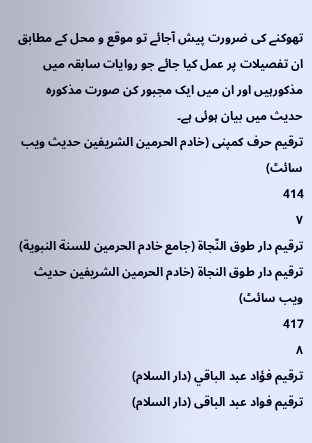تھوکنے کی ضرورت پیش آجائے تو موقع و محل کے مطابق ان تفصیلات پر عمل کیا جائے جو روایات سابقہ میں مذکورہیں اور ان میں ایک مجبور کن صورت مذکورہ حدیث میں بیان ہوئی ہے۔
ترقیم حرف کمپنی (خادم الحرمین الشریفین حدیث ویب سائٹ)
414
٧
ترقيم دار طوق النّجاة (جامع خادم الحرمين للسنة النبوية)
ترقیم دار طوق النجاۃ (خادم الحرمین الشریفین حدیث ویب سائٹ)
417
٨
ترقيم فؤاد عبد الباقي (دار السلام)
ترقیم فواد عبد الباقی (دار السلام)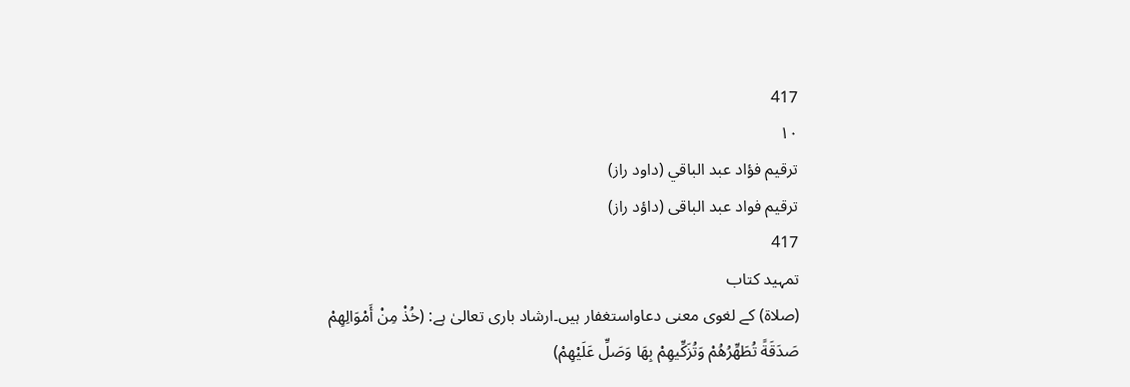417
١٠
ترقيم فؤاد عبد الباقي (داود راز)
ترقیم فواد عبد الباقی (داؤد راز)
417
تمہید کتاب
(صلاۃ) کے لغوی معنی دعاواستغفار ہیں۔ارشاد باری تعالیٰ ہے: (خُذْ مِنْ أَمْوَالِهِمْ صَدَقَةً تُطَهِّرُهُمْ وَتُزَكِّيهِمْ بِهَا وَصَلِّ عَلَيْهِمْ)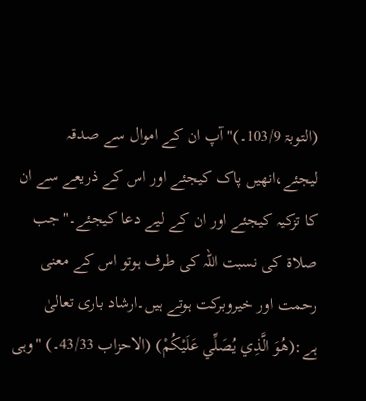(التوبۃ 103/9۔)"آپ ان کے اموال سے صدقہ لیجئے،انھیں پاک کیجئے اور اس کے ذریعے سے ان کا تزکیہ کیجئے اور ان کے لیے دعا کیجئے۔"جب صلاۃ کی نسبت اللہ کی طرف ہوتو اس کے معنی رحمت اور خیروبرکت ہوتے ہیں۔ارشاد باری تعالیٰ ہے:(هُوَ الَّذِي يُصَلِّي عَلَيْكُمْ) (الاحزاب 43/33۔) "وہی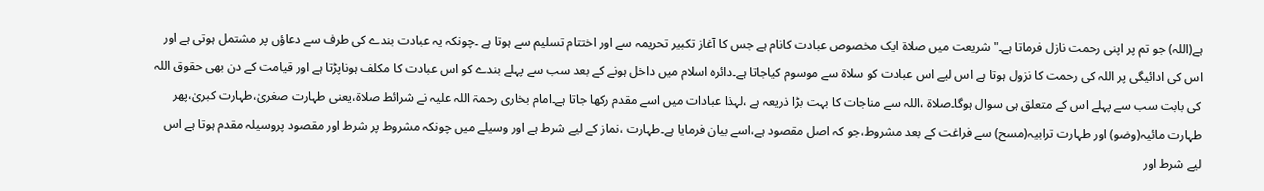ہے(اللہ) جو تم پر اپنی رحمت نازل فرماتا ہے۔"شریعت میں صلاۃ ایک مخصوص عبادت کانام ہے جس کا آغاز تکبیر تحریمہ سے اور اختتام تسلیم سے ہوتا ہے ۔چونکہ یہ عبادت بندے کی طرف سے دعاؤں پر مشتمل ہوتی ہے اور اس کی ادائیگی پر اللہ کی رحمت کا نزول ہوتا ہے اس لیے اس عبادت کو سلاۃ سے موسوم کیاجاتا ہے۔دائرہ اسلام میں داخل ہونے کے بعد سب سے پہلے بندے کو اس عبادت کا مکلف ہوناپڑتا ہے اور قیامت کے دن بھی حقوق اللہ کی بابت سب سے پہلے اس کے متعلق ہی سوال ہوگا۔صلاۃ ،اللہ سے مناجات کا بہت بڑا ذریعہ ہے ،لہذا عبادات میں اسے مقدم رکھا جاتا ہے۔امام بخاری رحمۃ اللہ علیہ نے شرائط صلاۃ،یعنی طہارت صغریٰ،طہارت کبریٰ،پھر طہارت مائیہ(وضو) اور طہارت ترابیہ(مسح) سے فراغت کے بعد مشروط،جو کہ اصل مقصود ہے،اسے بیان فرمایا ہے۔طہارت ،نماز کے لیے شرط ہے اور وسیلے میں چونکہ مشروط پر شرط اور مقصود پروسیلہ مقدم ہوتا ہے اس لیے شرط اور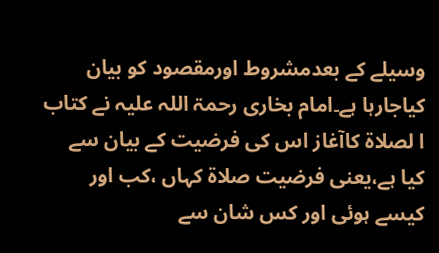وسیلے کے بعدمشروط اورمقصود کو بیان کیاجارہا ہے۔امام بخاری رحمۃ اللہ علیہ نے کتاب ا لصلاۃ کاآغاز اس کی فرضیت کے بیان سے کیا ہے،یعنی فرضیت صلاۃ کہاں ،کب اور کیسے ہوئی اور کس شان سے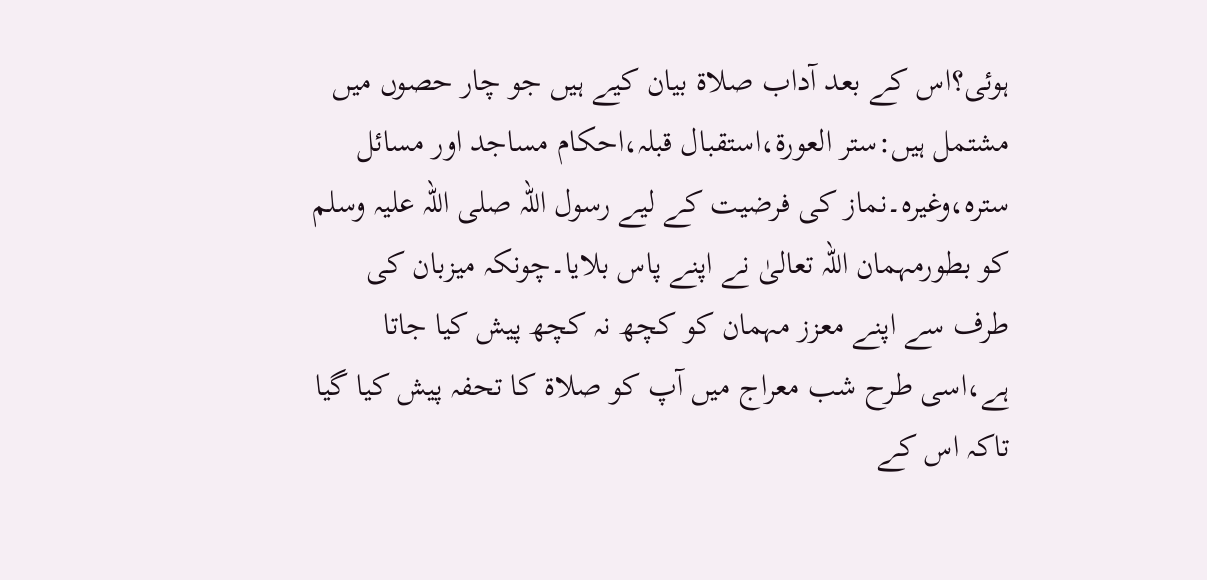ہوئی؟اس کے بعد آداب صلاۃ بیان کیے ہیں جو چار حصوں میں مشتمل ہیں:ستر العورۃ،استقبال قبلہ،احکام مساجد اور مسائل سترہ،وغیرہ۔نماز کی فرضیت کے لیے رسول اللہ صلی اللہ علیہ وسلم کو بطورمہمان اللہ تعالیٰ نے اپنے پاس بلایا۔چونکہ میزبان کی طرف سے اپنے معزز مہمان کو کچھ نہ کچھ پیش کیا جاتا ہے،اسی طرح شب معراج میں آپ کو صلاۃ کا تحفہ پیش کیا گیا تاکہ اس کے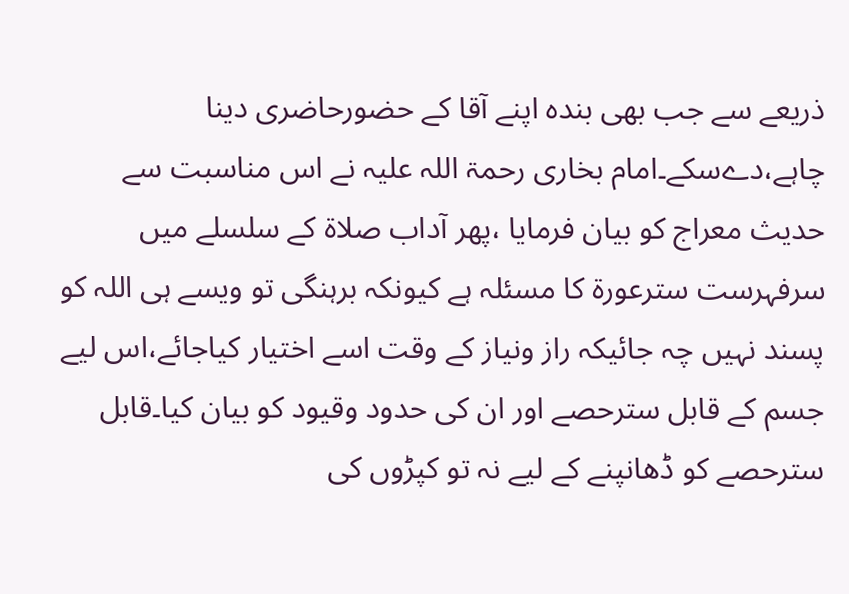ذریعے سے جب بھی بندہ اپنے آقا کے حضورحاضری دینا چاہے،دےسکے۔امام بخاری رحمۃ اللہ علیہ نے اس مناسبت سے حدیث معراج کو بیان فرمایا ،پھر آداب صلاۃ کے سلسلے میں سرفہرست سترعورۃ کا مسئلہ ہے کیونکہ برہنگی تو ویسے ہی اللہ کو پسند نہیں چہ جائیکہ راز ونیاز کے وقت اسے اختیار کیاجائے،اس لیے جسم کے قابل سترحصے اور ان کی حدود وقیود کو بیان کیا۔قابل سترحصے کو ڈھانپنے کے لیے نہ تو کپڑوں کی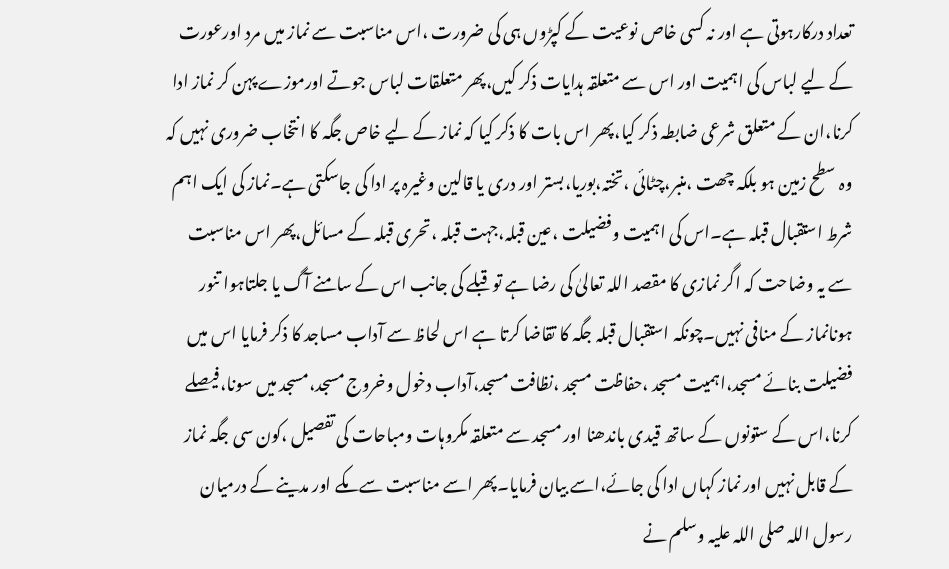تعداد درکارہوتی ہے اور نہ کسی خاص نوعیت کے کپڑوں ہی کی ضرورت ،اس مناسبت سے نماز میں مرد اورعورت کے لیے لباس کی اہمیت اور اس سے متعلقہ ہدایات ذکر کیں،پھر متعلقات لباس جوتے اورموزے پہن کر نماز ادا کرنا،ان کے متعلق شرعی ضابطہ ذکر کیا،پھر اس بات کا ذکر کیا کہ نماز کے لیے خاص جگہ کا انتخاب ضروری نہیں کہ وہ سطح زمین ہو بلکہ چھت ،منبر،چٹائی ،تختہ،بوریا،بستر اور دری یا قالین وغیرہ پر ادا کی جاسکتی ہے۔نماز کی ایک اہم شرط استقبال قبلہ ہے۔اس کی اہمیت وفضیلت ،عین قبلہ،جہت قبلہ ،تحری قبلہ کے مسائل،پھر اس مناسبت سے یہ وضاحت کہ اگر نمازی کا مقصد اللہ تعالیٰ کی رضا ہے تو قبلے کی جانب اس کے سامنے آگ یا جلتاہوا تنور ہونانماز کے منافی نہیں۔چونکہ استقبال قبلہ جگہ کا تقاضا کرتا ہے اس لحاظ سے آداب مساجد کا ذکر فرمایا اس میں فضیلت بنائے مسجد،اہمیت مسجد ،حفاظت مسجد ،نظافت مسجد،آداب دخول وخروج مسجد،مسجد میں سونا،فیصلے کرنا،اس کے ستونوں کے ساتھ قیدی باندھنا اور مسجد سے متعلقہ مکروہات ومباحات کی تفصیل ،کون سی جگہ نماز کے قابل نہیں اور نماز کہاں ادا کی جائے،اسے بیان فرمایا۔پھر اسے مناسبت سے مکے اور مدینے کے درمیان رسول اللہ صلی اللہ علیہ وسلم نے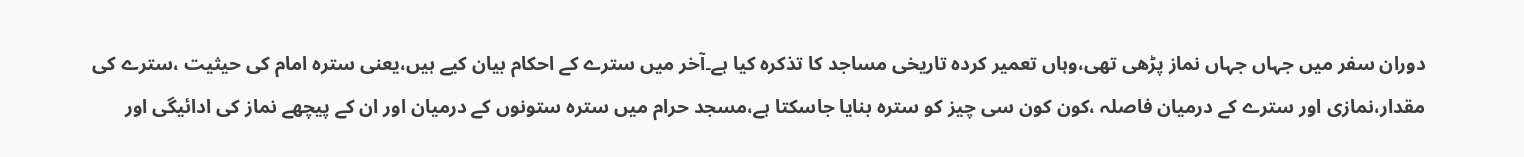دوران سفر میں جہاں جہاں نماز پڑھی تھی،وہاں تعمیر کردہ تاریخی مساجد کا تذکرہ کیا ہے۔آخر میں سترے کے احکام بیان کیے ہیں،یعنی سترہ امام کی حیثیت ،سترے کی مقدار،نمازی اور سترے کے درمیان فاصلہ ،کون کون سی چیز کو سترہ بنایا جاسکتا ہے،مسجد حرام میں سترہ ستونوں کے درمیان اور ان کے پیچھے نماز کی ادائیگی اور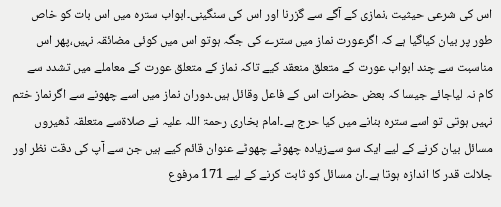اس کی شرعی حیثیت ،نمازی کے آگے سے گزرنا اور اس کی سنگینی۔ابواب سترہ میں اس بات کو خاص طور پر بیان کیاگیا ہے کہ اگرعورت نماز میں سترے کی جگہ ہوتو اس میں کوئی مضائقہ نہیں،پھر اس مناسبت سے چند ابواب عورت کے متعلق منعقد کیے تاکہ نماز کے متعلق عورت کے معاملے میں تشدد سے کام نہ لیاجائے جیسا کہ بعض حضرات اس کے فاعل وقائل ہیں۔دوران نماز میں اسے چھونے سے اگرنماز ختم نہیں ہوتی تو اسے سترہ بنانے میں کیا حرج ہے۔امام بخاری رحمۃ اللہ علیہ نے صلاۃسے متعلقہ ڈھیروں مسائل بیان کرنے کے لیے ایک سو سےزیادہ چھوٹے چھوٹے عنوان قائم کیے ہیں جن سے آپ کی دقت نظر اور جلالت قدر کا اندازہ ہوتا ہے۔ان مسائل کو ثابت کرنے کے لیے 171 مرفوع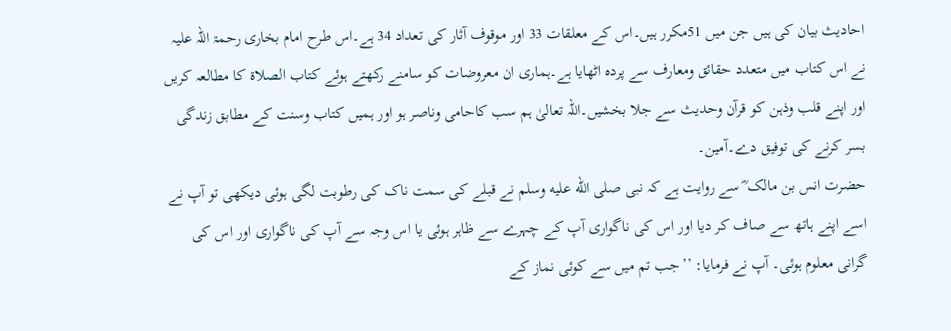احادیث بیان کی ہیں جن میں 51مکرر ہیں۔اس کے معلقات 33 اور موقوف آثار کی تعداد 34 ہے۔اس طرح امام بخاری رحمۃ اللہ علیہ نے اس کتاب میں متعدد حقائق ومعارف سے پردہ اٹھایا ہے۔ہماری ان معروضات کو سامنے رکھتے ہوئے کتاب الصلاۃ کا مطالعہ کریں اور اپنے قلب وذہن کو قرآن وحدیث سے جلا بخشیں۔اللہ تعالیٰ ہم سب کاحامی وناصر ہو اور ہمیں کتاب وسنت کے مطابق زندگی بسر کرنے کی توفیق دے۔آمین۔
حضرت انس بن مالک ؓ سے روایت ہے کہ نبی صلى الله عليه وسلم نے قبلے کی سمت ناک کی رطوبت لگی ہوئی دیکھی تو آپ نے اسے اپنے ہاتھ سے صاف کر دیا اور اس کی ناگواری آپ کے چہرے سے ظاہر ہوئی یا اس وجہ سے آپ کی ناگواری اور اس کی گرانی معلوم ہوئی۔ آپ نے فرمایا: ’’جب تم میں سے کوئی نماز کے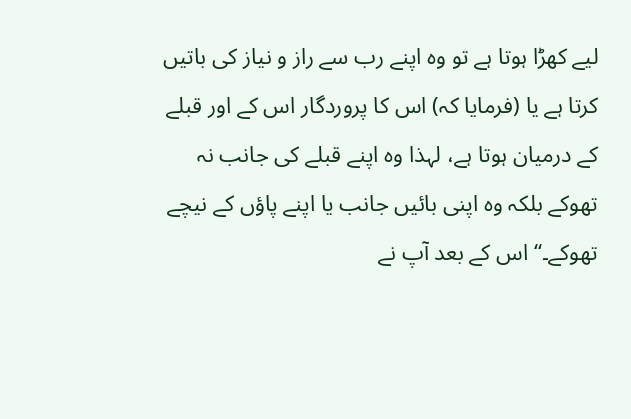لیے کھڑا ہوتا ہے تو وہ اپنے رب سے راز و نیاز کی باتیں کرتا ہے یا (فرمایا کہ) اس کا پروردگار اس کے اور قبلے کے درمیان ہوتا ہے، لہذا وہ اپنے قبلے کی جانب نہ تھوکے بلکہ وہ اپنی بائیں جانب یا اپنے پاؤں کے نیچے تھوکے۔‘‘ اس کے بعد آپ نے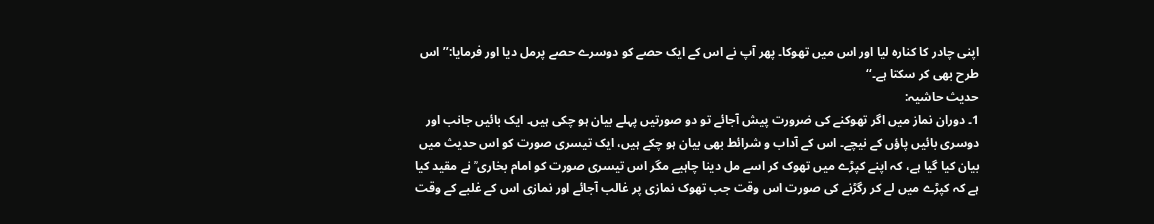اپنی چادر کا کنارہ لیا اور اس میں تھوکا۔ پھر آپ نے اس کے ایک حصے کو دوسرے حصے پرمل دیا اور فرمایا:’’اس طرح بھی کر سکتا ہے۔‘‘
حدیث حاشیہ:
1۔ دوران نماز میں اگر تھوکنے کی ضرورت پیش آجائے تو دو صورتیں پہلے بیان ہو چکی ہیں۔ ایک بائیں جانب اور دوسری بائیں پاؤں کے نیچے۔ اس کے آداب و شرائط بھی بیان ہو چکے ہیں، ایک تیسری صورت کو اس حدیث میں بیان کیا گیا ہے، کہ اپنے کپڑے میں تھوک کر اسے مل دینا چاہیے مگر اس تیسری صورت کو امام بخاری ؒ نے مقید کیا ہے کہ کپڑے میں لے کر رگڑنے کی صورت اس وقت جب تھوک نمازی پر غالب آجائے اور نمازی اس کے غلبے کے وقت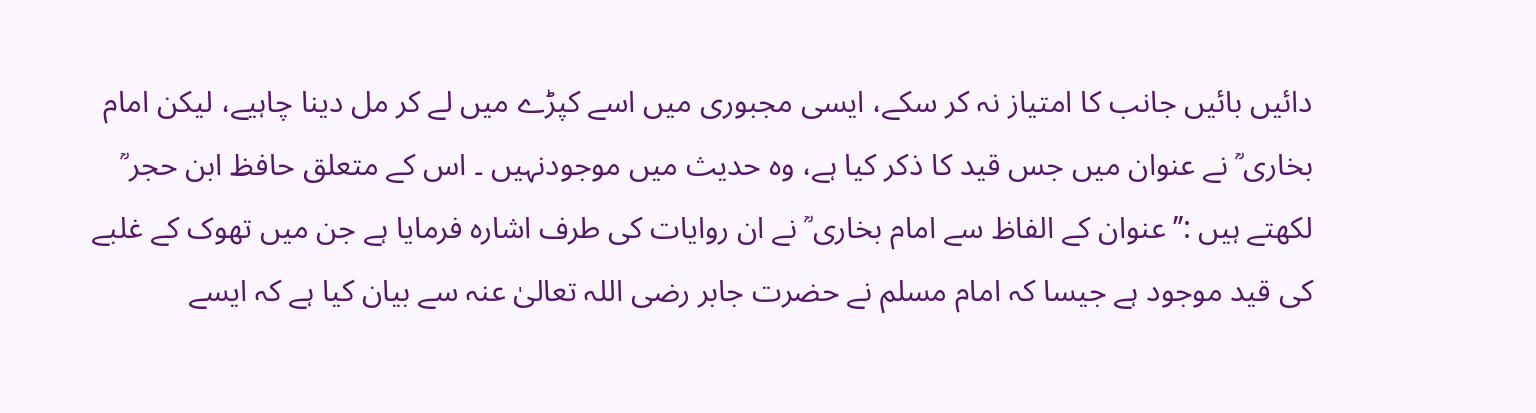دائیں بائیں جانب کا امتیاز نہ کر سکے، ایسی مجبوری میں اسے کپڑے میں لے کر مل دینا چاہیے، لیکن امام بخاری ؒ نے عنوان میں جس قید کا ذکر کیا ہے، وہ حدیث میں موجودنہیں ۔ اس کے متعلق حافظ ابن حجر ؒ لکھتے ہیں :’’عنوان کے الفاظ سے امام بخاری ؒ نے ان روایات کی طرف اشارہ فرمایا ہے جن میں تھوک کے غلبے کی قید موجود ہے جیسا کہ امام مسلم نے حضرت جابر رضی اللہ تعالیٰ عنہ سے بیان کیا ہے کہ ایسے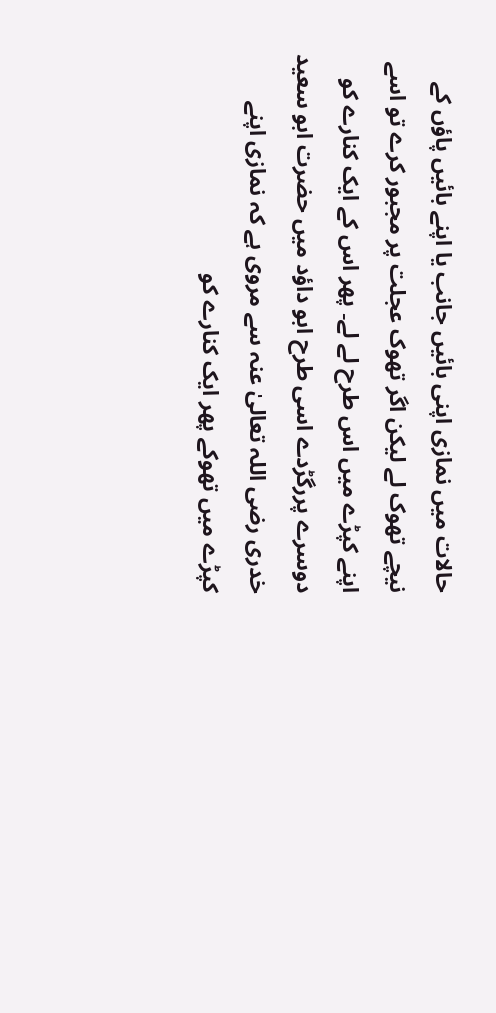حالات میں نمازی اپنی بائیں جانب یا اپنے بائیں پاؤں کے نیچے تھوک لے لیکن اگر تھوک عجلت پر مجبور کرے تو اسے اپنے کپڑے میں اس طرح لے لے۔ پھر اس کے ایک کنارے کو دوسرے پررگڑدے اسی طرح ابو داؤد میں حضرت ابو سعید خدری رضی اللہ تعالیٰ عنہ سے مروی ہے کہ نمازی اپنے کپڑے میں تھوکے پھر ایک کنارے کو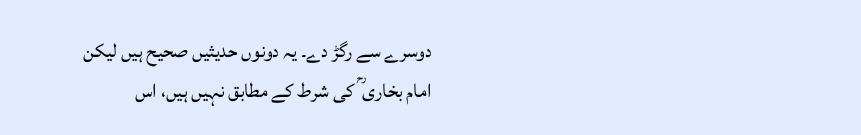دوسرے سے رگڑ دے۔ یہ دونوں حدیثیں صحیح ہیں لیکن امام بخاری ؒ کی شرط کے مطابق نہیں ہیں، اس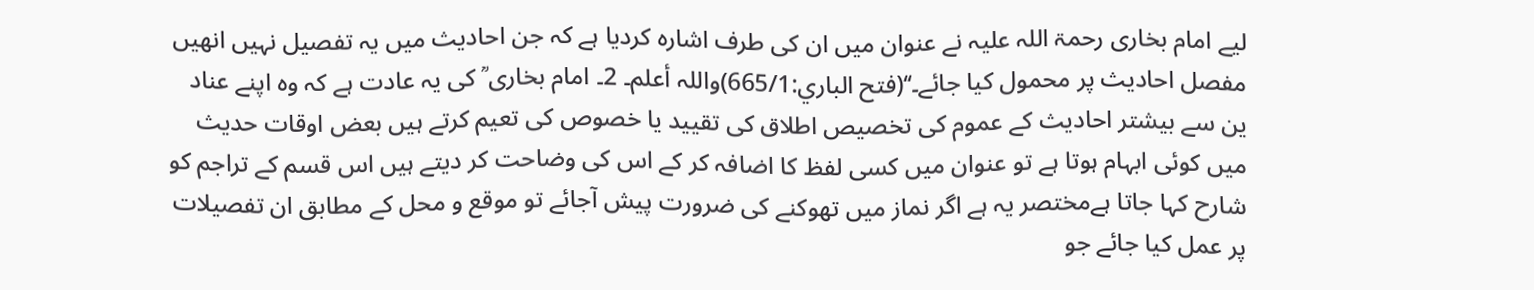لیے امام بخاری رحمۃ اللہ علیہ نے عنوان میں ان کی طرف اشارہ کردیا ہے کہ جن احادیث میں یہ تفصیل نہیں انھیں مفصل احادیث پر محمول کیا جائے۔‘‘(فتح الباري:665/1)واللہ أعلم۔ 2۔ امام بخاری ؒ کی یہ عادت ہے کہ وہ اپنے عناد ین سے بیشتر احادیث کے عموم کی تخصیص اطلاق کی تقیید یا خصوص کی تعیم کرتے ہیں بعض اوقات حدیث میں کوئی ابہام ہوتا ہے تو عنوان میں کسی لفظ کا اضافہ کر کے اس کی وضاحت کر دیتے ہیں اس قسم کے تراجم کو شارح کہا جاتا ہےمختصر یہ ہے اگر نماز میں تھوکنے کی ضرورت پیش آجائے تو موقع و محل کے مطابق ان تفصیلات پر عمل کیا جائے جو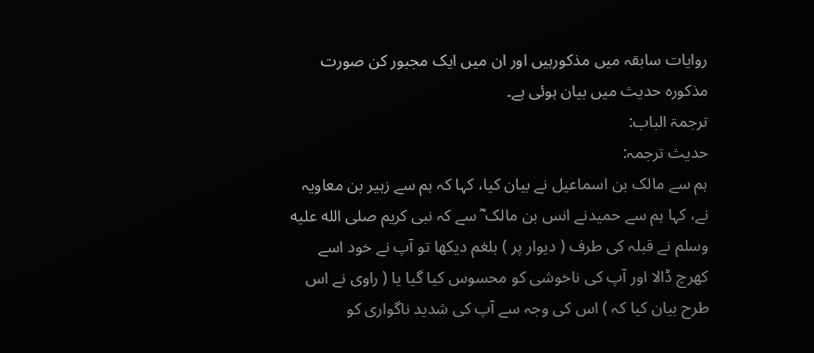روایات سابقہ میں مذکورہیں اور ان میں ایک مجبور کن صورت مذکورہ حدیث میں بیان ہوئی ہے۔
ترجمۃ الباب:
حدیث ترجمہ:
ہم سے مالک بن اسماعیل نے بیان کیا، کہا کہ ہم سے زہیر بن معاویہ نے، کہا ہم سے حمیدنے انس بن مالک ؓ سے کہ نبی کریم صلى الله عليه وسلم نے قبلہ کی طرف ( دیوار پر ) بلغم دیکھا تو آپ نے خود اسے کھرچ ڈالا اور آپ کی ناخوشی کو محسوس کیا گیا یا ( راوی نے اس طرح بیان کیا کہ ) اس کی وجہ سے آپ کی شدید ناگواری کو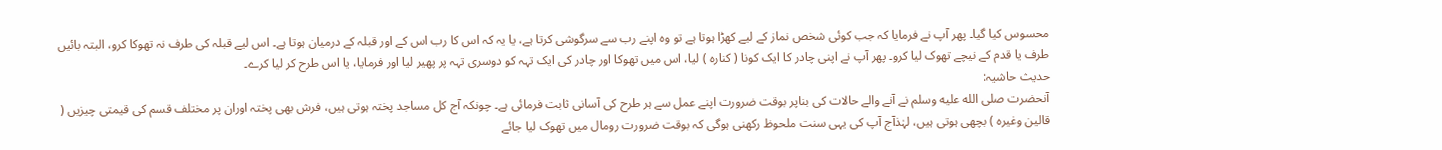محسوس کیا گیا۔ پھر آپ نے فرمایا کہ جب کوئی شخص نماز کے لیے کھڑا ہوتا ہے تو وہ اپنے رب سے سرگوشی کرتا ہے، یا یہ کہ اس کا رب اس کے اور قبلہ کے درمیان ہوتا ہے۔ اس لیے قبلہ کی طرف نہ تھوکا کرو، البتہ بائیں طرف یا قدم کے نیچے تھوک لیا کرو۔ پھر آپ نے اپنی چادر کا ایک کونا ( کنارہ ) لیا، اس میں تھوکا اور چادر کی ایک تہہ کو دوسری تہہ پر پھیر لیا اور فرمایا، یا اس طرح کر لیا کرے۔
حدیث حاشیہ:
آنحضرت صلى الله عليه وسلم نے آنے والے حالات کی بناپر بوقت ضرورت اپنے عمل سے ہر طرح کی آسانی ثابت فرمائی ہے۔ چونکہ آج کل مساجد پختہ ہوتی ہیں، فرش بھی پختہ اوران پر مختلف قسم کی قیمتی چیزیں ( قالین وغیرہ ) بچھی ہوتی ہیں، لہٰذآج آپ کی یہی سنت ملحوظ رکھنی ہوگی کہ بوقت ضرورت رومال میں تھوک لیا جائے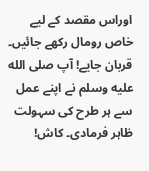اوراس مقصد کے لیے خاص رومال رکھے جائیں۔ قربان جایے! آپ صلى الله عليه وسلم نے اپنے عمل سے ہر طرح کی سہولت ظاہر فرمادی۔ کاش!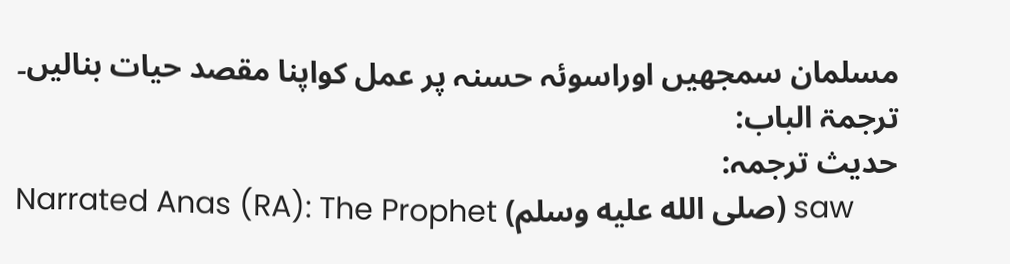مسلمان سمجھیں اوراسوئہ حسنہ پر عمل کواپنا مقصد حیات بنالیں۔
ترجمۃ الباب:
حدیث ترجمہ:
Narrated Anas (RA): The Prophet (صلى الله عليه وسلم) saw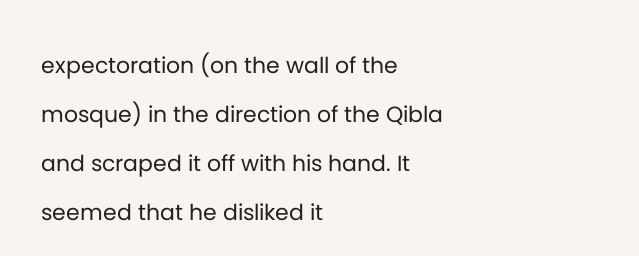expectoration (on the wall of the mosque) in the direction of the Qibla and scraped it off with his hand. It seemed that he disliked it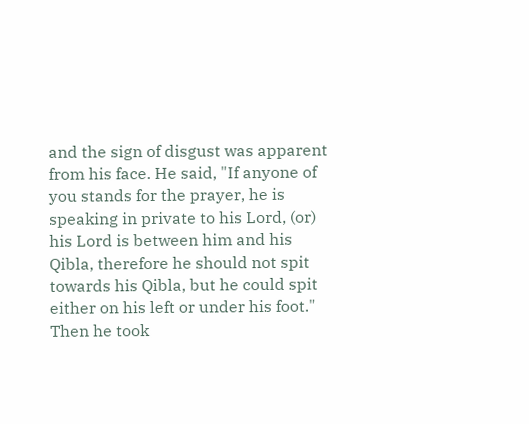and the sign of disgust was apparent from his face. He said, "If anyone of you stands for the prayer, he is speaking in private to his Lord, (or) his Lord is between him and his Qibla, therefore he should not spit towards his Qibla, but he could spit either on his left or under his foot." Then he took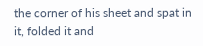the corner of his sheet and spat in it, folded it and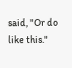said, "Or do like this."